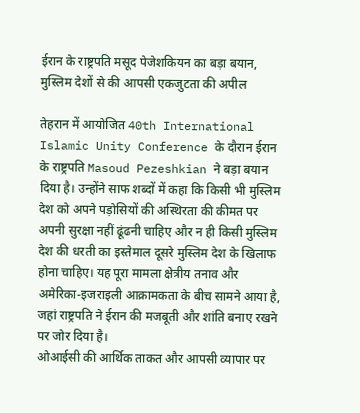ईरान के राष्ट्रपति मसूद पेजेशकियन का बड़ा बयान, मुस्लिम देशों से की आपसी एकजुटता की अपील

तेहरान में आयोजित 40th International Islamic Unity Conference के दौरान ईरान के राष्ट्रपति Masoud Pezeshkian ने बड़ा बयान दिया है। उन्होंने साफ शब्दों में कहा कि किसी भी मुस्लिम देश को अपने पड़ोसियों की अस्थिरता की कीमत पर अपनी सुरक्षा नहीं ढूंढनी चाहिए और न ही किसी मुस्लिम देश की धरती का इस्तेमाल दूसरे मुस्लिम देश के खिलाफ होना चाहिए। यह पूरा मामला क्षेत्रीय तनाव और अमेरिका-इजराइली आक्रामकता के बीच सामने आया है, जहां राष्ट्रपति ने ईरान की मजबूती और शांति बनाए रखने पर जोर दिया है।
ओआईसी की आर्थिक ताकत और आपसी व्यापार पर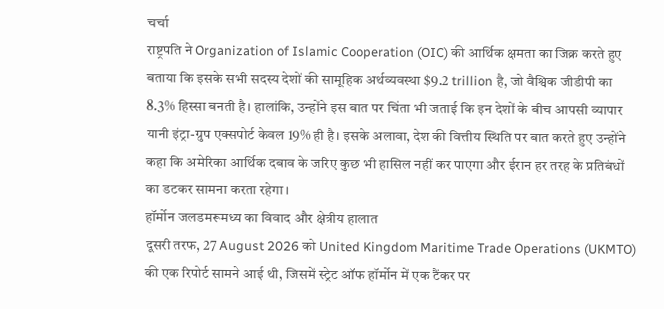चर्चा
राष्ट्रपति ने Organization of Islamic Cooperation (OIC) की आर्थिक क्षमता का जिक्र करते हुए बताया कि इसके सभी सदस्य देशों की सामूहिक अर्थव्यवस्था $9.2 trillion है, जो वैश्विक जीडीपी का 8.3% हिस्सा बनती है। हालांकि, उन्होंने इस बात पर चिंता भी जताई कि इन देशों के बीच आपसी व्यापार यानी इंट्रा-ग्रुप एक्सपोर्ट केवल 19% ही है। इसके अलावा, देश की वित्तीय स्थिति पर बात करते हुए उन्होंने कहा कि अमेरिका आर्थिक दबाव के जरिए कुछ भी हासिल नहीं कर पाएगा और ईरान हर तरह के प्रतिबंधों का डटकर सामना करता रहेगा।
हॉर्मोन जलडमरूमध्य का विवाद और क्षेत्रीय हालात
दूसरी तरफ, 27 August 2026 को United Kingdom Maritime Trade Operations (UKMTO) की एक रिपोर्ट सामने आई थी, जिसमें स्ट्रेट ऑफ हॉर्मोन में एक टैंकर पर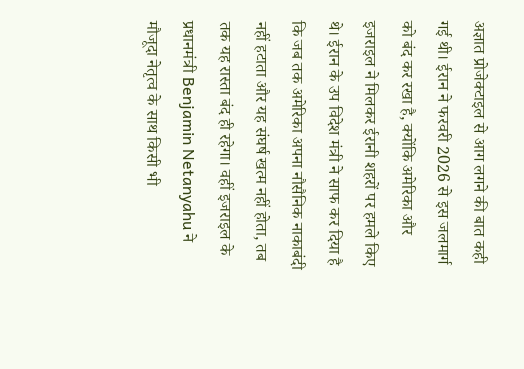अज्ञात प्रोजेक्टाइल से आग लगने की बात कही गई थी। ईरान ने फरवरी 2026 से इस जलमार्ग को बंद कर रखा है, क्योंकि अमेरिका और इजराइल ने मिलकर ईरानी शहरों पर हमले किए थे। ईरान के उप विदेश मंत्री ने साफ कर दिया है कि जब तक अमेरिका अपना नौसैनिक नाकाबंदी नहीं हटाता और यह संघर्ष खत्म नहीं होता, तब तक यह रास्ता बंद ही रहेगा। वहीं इजराइल के प्रधानमंत्री Benjamin Netanyahu ने मौजूदा नेतृत्व के साथ किसी भी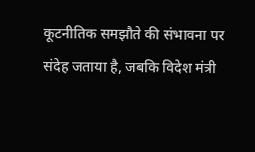कूटनीतिक समझौते की संभावना पर संदेह जताया है, जबकि विदेश मंत्री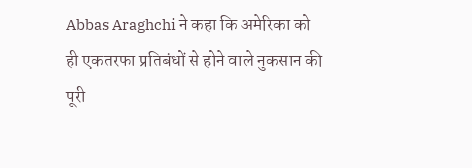Abbas Araghchi ने कहा कि अमेरिका को ही एकतरफा प्रतिबंधों से होने वाले नुकसान की पूरी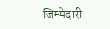जिम्मेदारी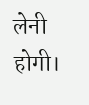लेनी होगी।